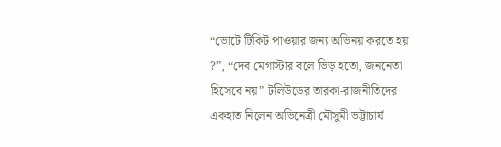“ভোটে টিকিট পাওয়ার জন্য অভিনয় করতে হয় ?”, “দেব মেগাস্টার বলে ভিড় হতো, জননেতা হিসেবে নয়” টলিউডের তারকা-রাজনীতিদের একহাত নিলেন অভিনেত্রী মৌসুমী ভট্টাচার্য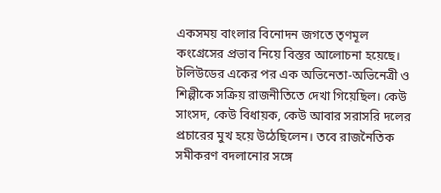একসময় বাংলার বিনোদন জগতে তৃণমূল কংগ্রেসের প্রভাব নিয়ে বিস্তর আলোচনা হয়েছে। টলিউডের একের পর এক অভিনেতা-অভিনেত্রী ও শিল্পীকে সক্রিয় রাজনীতিতে দেখা গিয়েছিল। কেউ সাংসদ, কেউ বিধায়ক, কেউ আবার সরাসরি দলের প্রচারের মুখ হয়ে উঠেছিলেন। তবে রাজনৈতিক সমীকরণ বদলানোর সঙ্গে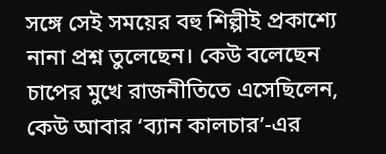সঙ্গে সেই সময়ের বহু শিল্পীই প্রকাশ্যে নানা প্রশ্ন তুলেছেন। কেউ বলেছেন চাপের মুখে রাজনীতিতে এসেছিলেন, কেউ আবার ‘ব্যান কালচার’-এর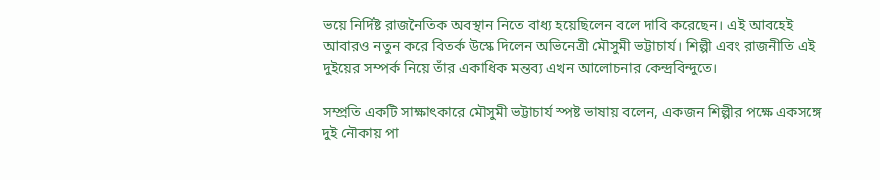ভয়ে নির্দিষ্ট রাজনৈতিক অবস্থান নিতে বাধ্য হয়েছিলেন বলে দাবি করেছেন। এই আবহেই আবারও নতুন করে বিতর্ক উস্কে দিলেন অভিনেত্রী মৌসুমী ভট্টাচার্য। শিল্পী এবং রাজনীতি এই দুইয়ের সম্পর্ক নিয়ে তাঁর একাধিক মন্তব্য এখন আলোচনার কেন্দ্রবিন্দুতে।

সম্প্রতি একটি সাক্ষাৎকারে মৌসুমী ভট্টাচার্য স্পষ্ট ভাষায় বলেন, একজন শিল্পীর পক্ষে একসঙ্গে দুই নৌকায় পা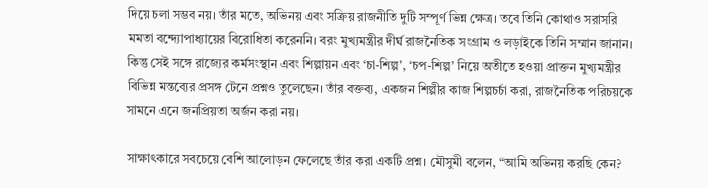দিয়ে চলা সম্ভব নয়। তাঁর মতে, অভিনয় এবং সক্রিয় রাজনীতি দুটি সম্পূর্ণ ভিন্ন ক্ষেত্র। তবে তিনি কোথাও সরাসরি মমতা বন্দ্যোপাধ্যায়ের বিরোধিতা করেননি। বরং মুখ্যমন্ত্রীর দীর্ঘ রাজনৈতিক সংগ্রাম ও লড়াইকে তিনি সম্মান জানান। কিন্তু সেই সঙ্গে রাজ্যের কর্মসংস্থান এবং শিল্পায়ন এবং ‘চা-শিল্প’, ‘চপ-শিল্প’ নিয়ে অতীতে হওয়া প্রাক্তন মুখ্যমন্ত্রীর বিভিন্ন মন্তব্যের প্রসঙ্গ টেনে প্রশ্নও তুলেছেন। তাঁর বক্তব্য, একজন শিল্পীর কাজ শিল্পচর্চা করা, রাজনৈতিক পরিচয়কে সামনে এনে জনপ্রিয়তা অর্জন করা নয়।

সাক্ষাৎকারে সবচেয়ে বেশি আলোড়ন ফেলেছে তাঁর করা একটি প্রশ্ন। মৌসুমী বলেন, “আমি অভিনয় করছি কেন?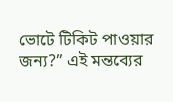ভোটে টিকিট পাওয়ার জন্য?” এই মন্তব্যের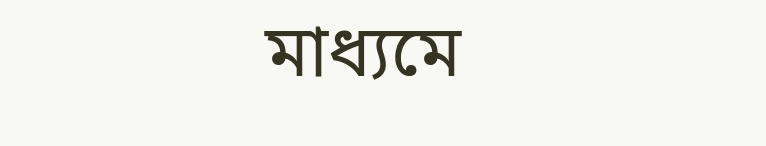মাধ্যমে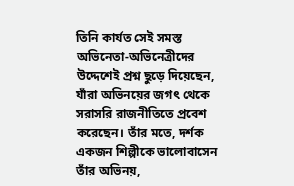তিনি কার্যত সেই সমস্ত অভিনেতা-অভিনেত্রীদের উদ্দেশেই প্রশ্ন ছুড়ে দিয়েছেন, যাঁরা অভিনয়ের জগৎ থেকে সরাসরি রাজনীতিতে প্রবেশ করেছেন। তাঁর মতে, দর্শক একজন শিল্পীকে ভালোবাসেন তাঁর অভিনয়,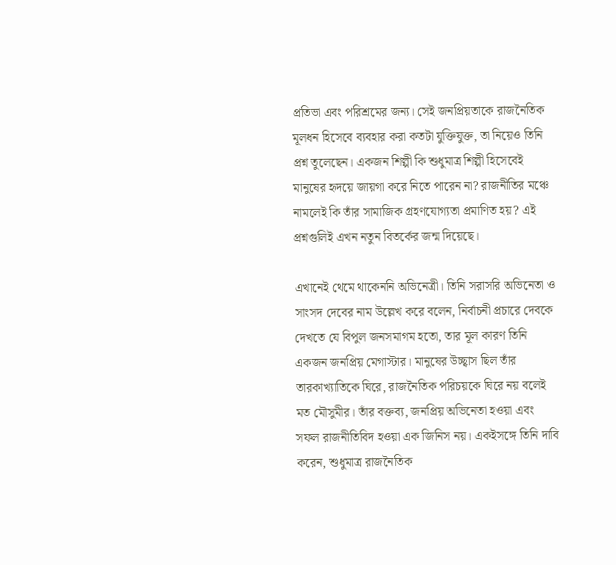প্রতিভা এবং পরিশ্রমের জন্য। সেই জনপ্রিয়তাকে রাজনৈতিক মূলধন হিসেবে ব্যবহার করা কতটা যুক্তিযুক্ত, তা নিয়েও তিনি প্রশ্ন তুলেছেন। একজন শিল্পী কি শুধুমাত্র শিল্পী হিসেবেই মানুষের হৃদয়ে জায়গা করে নিতে পারেন না? রাজনীতির মঞ্চে নামলেই কি তাঁর সামাজিক গ্রহণযোগ্যতা প্রমাণিত হয়? এই প্রশ্নগুলিই এখন নতুন বিতর্কের জন্ম দিয়েছে।

এখানেই থেমে থাকেননি অভিনেত্রী। তিনি সরাসরি অভিনেতা ও সাংসদ দেবের নাম উল্লেখ করে বলেন, নির্বাচনী প্রচারে দেবকে দেখতে যে বিপুল জনসমাগম হতো, তার মূল কারণ তিনি একজন জনপ্রিয় মেগাস্টার। মানুষের উচ্ছ্বাস ছিল তাঁর তারকাখ্যাতিকে ঘিরে, রাজনৈতিক পরিচয়কে ঘিরে নয় বলেই মত মৌসুমীর। তাঁর বক্তব্য, জনপ্রিয় অভিনেতা হওয়া এবং সফল রাজনীতিবিদ হওয়া এক জিনিস নয়। একইসঙ্গে তিনি দাবি করেন, শুধুমাত্র রাজনৈতিক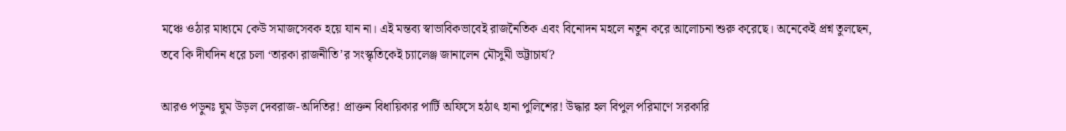মঞ্চে ওঠার মাধ্যমে কেউ সমাজসেবক হয়ে যান না। এই মন্তব্য স্বাভাবিকভাবেই রাজনৈতিক এবং বিনোদন মহলে নতুন করে আলোচনা শুরু করেছে। অনেকেই প্রশ্ন তুলছেন, তবে কি দীর্ঘদিন ধরে চলা ‘তারকা রাজনীতি’র সংস্কৃতিকেই চ্যালেঞ্জ জানালেন মৌসুমী ভট্টাচার্য?

আরও পড়ুনঃ ঘুম উড়ল দেবরাজ-অদিতির! প্রাক্তন বিধায়িকার পার্টি অফিসে হঠাৎ হানা পুলিশের! উদ্ধার হল বিপুল পরিমাণে সরকারি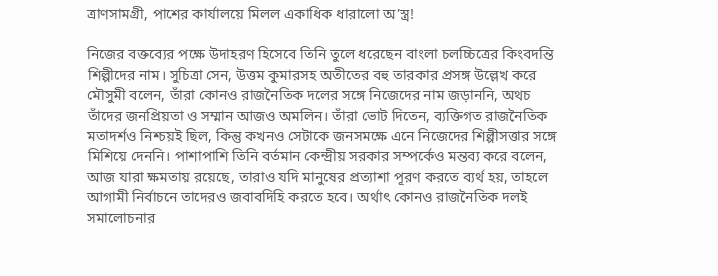ত্রাণসামগ্রী, পাশের কার্যালয়ে মিলল একাধিক ধারালো অ’স্ত্র!

নিজের বক্তব্যের পক্ষে উদাহরণ হিসেবে তিনি তুলে ধরেছেন বাংলা চলচ্চিত্রের কিংবদন্তি শিল্পীদের নাম। সুচিত্রা সেন, উত্তম কুমারসহ অতীতের বহু তারকার প্রসঙ্গ উল্লেখ করে মৌসুমী বলেন, তাঁরা কোনও রাজনৈতিক দলের সঙ্গে নিজেদের নাম জড়াননি, অথচ তাঁদের জনপ্রিয়তা ও সম্মান আজও অমলিন। তাঁরা ভোট দিতেন, ব্যক্তিগত রাজনৈতিক মতাদর্শও নিশ্চয়ই ছিল, কিন্তু কখনও সেটাকে জনসমক্ষে এনে নিজেদের শিল্পীসত্তার সঙ্গে মিশিয়ে দেননি। পাশাপাশি তিনি বর্তমান কেন্দ্রীয় সরকার সম্পর্কেও মন্তব্য করে বলেন, আজ যারা ক্ষমতায় রয়েছে, তারাও যদি মানুষের প্রত্যাশা পূরণ করতে ব্যর্থ হয়, তাহলে আগামী নির্বাচনে তাদেরও জবাবদিহি করতে হবে। অর্থাৎ কোনও রাজনৈতিক দলই সমালোচনার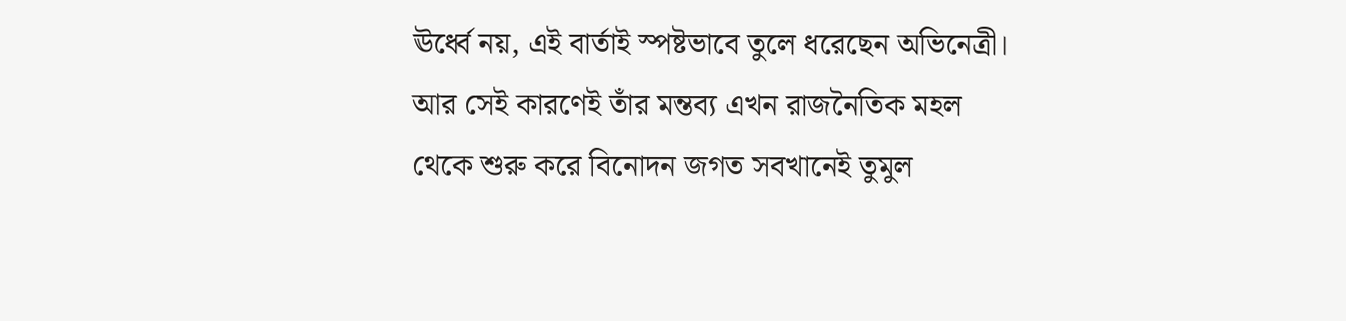ঊর্ধ্বে নয়, এই বার্তাই স্পষ্টভাবে তুলে ধরেছেন অভিনেত্রী। আর সেই কারণেই তাঁর মন্তব্য এখন রাজনৈতিক মহল থেকে শুরু করে বিনোদন জগত সবখানেই তুমুল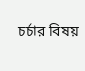চর্চার বিষয়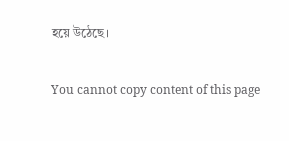হয়ে উঠেছে।

You cannot copy content of this page